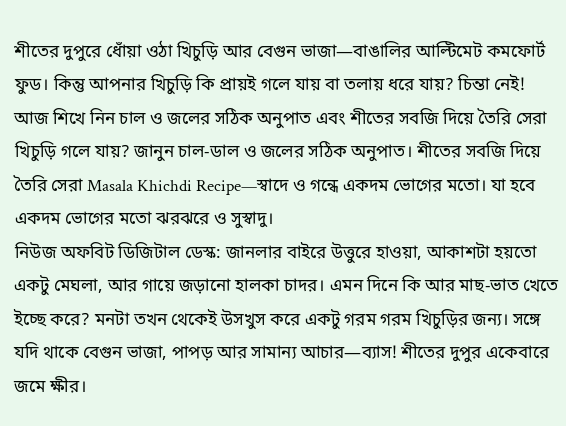শীতের দুপুরে ধোঁয়া ওঠা খিচুড়ি আর বেগুন ভাজা—বাঙালির আল্টিমেট কমফোর্ট ফুড। কিন্তু আপনার খিচুড়ি কি প্রায়ই গলে যায় বা তলায় ধরে যায়? চিন্তা নেই! আজ শিখে নিন চাল ও জলের সঠিক অনুপাত এবং শীতের সবজি দিয়ে তৈরি সেরা খিচুড়ি গলে যায়? জানুন চাল-ডাল ও জলের সঠিক অনুপাত। শীতের সবজি দিয়ে তৈরি সেরা Masala Khichdi Recipe—স্বাদে ও গন্ধে একদম ভোগের মতো। যা হবে একদম ভোগের মতো ঝরঝরে ও সুস্বাদু।
নিউজ অফবিট ডিজিটাল ডেস্ক: জানলার বাইরে উত্তুরে হাওয়া, আকাশটা হয়তো একটু মেঘলা, আর গায়ে জড়ানো হালকা চাদর। এমন দিনে কি আর মাছ-ভাত খেতে ইচ্ছে করে? মনটা তখন থেকেই উসখুস করে একটু গরম গরম খিচুড়ির জন্য। সঙ্গে যদি থাকে বেগুন ভাজা, পাপড় আর সামান্য আচার—ব্যাস! শীতের দুপুর একেবারে জমে ক্ষীর।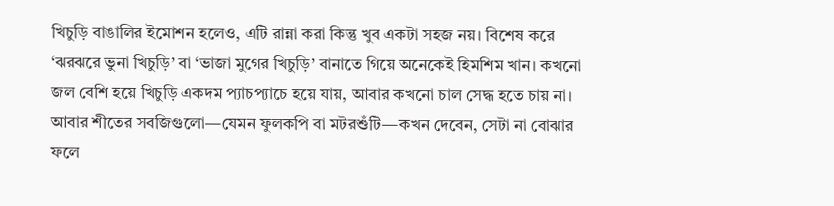খিচুড়ি বাঙালির ইমোশন হলেও, এটি রান্না করা কিন্তু খুব একটা সহজ নয়। বিশেষ করে ‘ঝরঝরে ভুনা খিচুড়ি’ বা ‘ভাজা মুগের খিচুড়ি’ বানাতে গিয়ে অনেকেই হিমশিম খান। কখনো জল বেশি হয়ে খিচুড়ি একদম প্যাচপ্যাচে হয়ে যায়, আবার কখনো চাল সেদ্ধ হতে চায় না। আবার শীতের সবজিগুলো—যেমন ফুলকপি বা মটরশুঁটি—কখন দেবেন, সেটা না বোঝার ফলে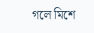গলে মিশে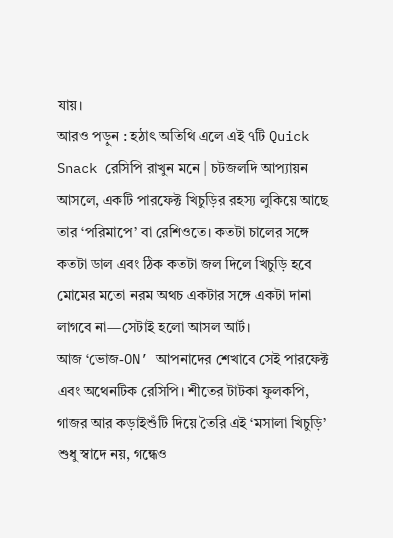যায়।
আরও পড়ুন : হঠাৎ অতিথি এলে এই ৭টি Quick Snack রেসিপি রাখুন মনে | চটজলদি আপ্যায়ন
আসলে, একটি পারফেক্ট খিচুড়ির রহস্য লুকিয়ে আছে তার ‘পরিমাপে’ বা রেশিওতে। কতটা চালের সঙ্গে কতটা ডাল এবং ঠিক কতটা জল দিলে খিচুড়ি হবে মোমের মতো নরম অথচ একটার সঙ্গে একটা দানা লাগবে না—সেটাই হলো আসল আর্ট।
আজ ‘ভোজ-ON’ আপনাদের শেখাবে সেই পারফেক্ট এবং অথেনটিক রেসিপি। শীতের টাটকা ফুলকপি, গাজর আর কড়াইশুঁটি দিয়ে তৈরি এই ‘মসালা খিচুড়ি’ শুধু স্বাদে নয়, গন্ধেও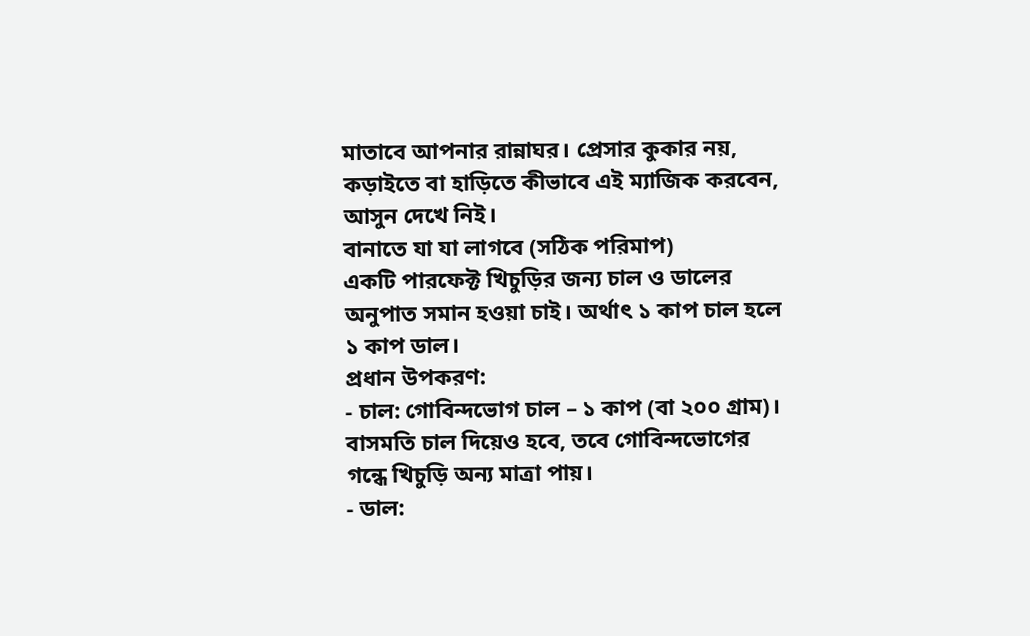মাতাবে আপনার রান্নাঘর। প্রেসার কুকার নয়, কড়াইতে বা হাড়িতে কীভাবে এই ম্যাজিক করবেন, আসুন দেখে নিই।
বানাতে যা যা লাগবে (সঠিক পরিমাপ)
একটি পারফেক্ট খিচুড়ির জন্য চাল ও ডালের অনুপাত সমান হওয়া চাই। অর্থাৎ ১ কাপ চাল হলে ১ কাপ ডাল।
প্রধান উপকরণ:
- চাল: গোবিন্দভোগ চাল – ১ কাপ (বা ২০০ গ্রাম)। বাসমতি চাল দিয়েও হবে, তবে গোবিন্দভোগের গন্ধে খিচুড়ি অন্য মাত্রা পায়।
- ডাল: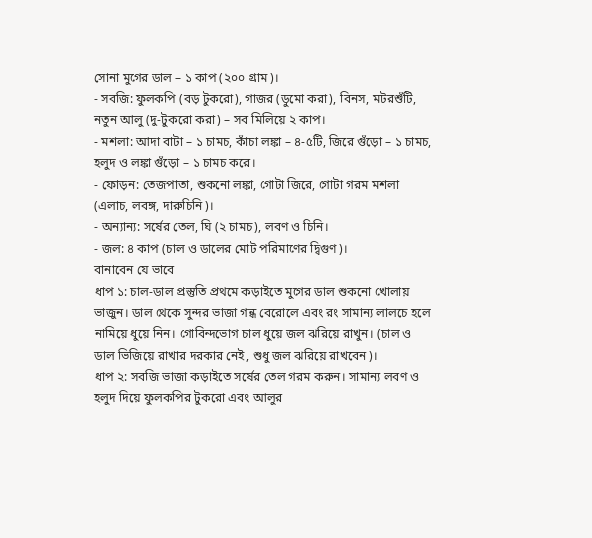সোনা মুগের ডাল – ১ কাপ (২০০ গ্রাম)।
- সবজি: ফুলকপি (বড় টুকরো), গাজর (ডুমো করা), বিনস, মটরশুঁটি, নতুন আলু (দু-টুকরো করা) – সব মিলিয়ে ২ কাপ।
- মশলা: আদা বাটা – ১ চামচ, কাঁচা লঙ্কা – ৪-৫টি, জিরে গুঁড়ো – ১ চামচ, হলুদ ও লঙ্কা গুঁড়ো – ১ চামচ করে।
- ফোড়ন: তেজপাতা, শুকনো লঙ্কা, গোটা জিরে, গোটা গরম মশলা (এলাচ, লবঙ্গ, দারুচিনি)।
- অন্যান্য: সর্ষের তেল, ঘি (২ চামচ), লবণ ও চিনি।
- জল: ৪ কাপ (চাল ও ডালের মোট পরিমাণের দ্বিগুণ)।
বানাবেন যে ভাবে
ধাপ ১: চাল-ডাল প্রস্তুতি প্রথমে কড়াইতে মুগের ডাল শুকনো খোলায় ভাজুন। ডাল থেকে সুন্দর ভাজা গন্ধ বেরোলে এবং রং সামান্য লালচে হলে নামিয়ে ধুয়ে নিন। গোবিন্দভোগ চাল ধুয়ে জল ঝরিয়ে রাখুন। (চাল ও ডাল ভিজিয়ে রাখার দরকার নেই, শুধু জল ঝরিয়ে রাখবেন)।
ধাপ ২: সবজি ভাজা কড়াইতে সর্ষের তেল গরম করুন। সামান্য লবণ ও হলুদ দিয়ে ফুলকপির টুকরো এবং আলুর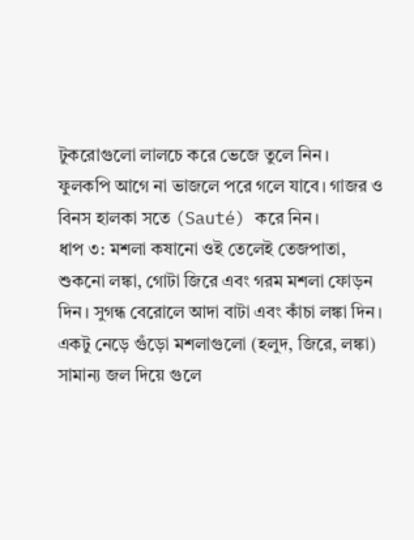টুকরোগুলো লালচে করে ভেজে তুলে নিন। ফুলকপি আগে না ভাজলে পরে গলে যাবে। গাজর ও বিনস হালকা সতে (Sauté) করে নিন।
ধাপ ৩: মশলা কষানো ওই তেলেই তেজপাতা, শুকনো লঙ্কা, গোটা জিরে এবং গরম মশলা ফোড়ন দিন। সুগন্ধ বেরোলে আদা বাটা এবং কাঁচা লঙ্কা দিন। একটু নেড়ে গুঁড়ো মশলাগুলো (হলুদ, জিরে, লঙ্কা) সামান্য জল দিয়ে গুলে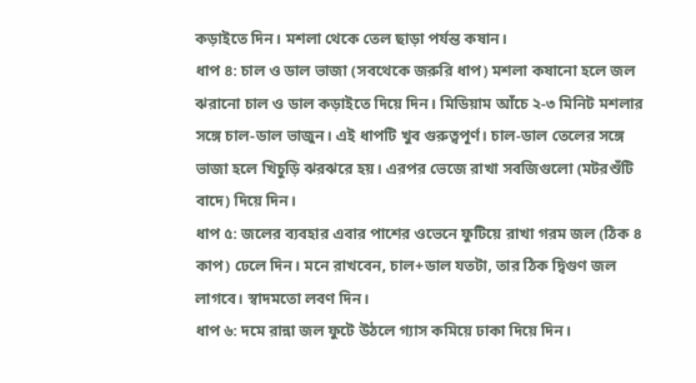কড়াইতে দিন। মশলা থেকে তেল ছাড়া পর্যন্ত কষান।
ধাপ ৪: চাল ও ডাল ভাজা (সবথেকে জরুরি ধাপ) মশলা কষানো হলে জল ঝরানো চাল ও ডাল কড়াইতে দিয়ে দিন। মিডিয়াম আঁচে ২-৩ মিনিট মশলার সঙ্গে চাল-ডাল ভাজুন। এই ধাপটি খুব গুরুত্বপূর্ণ। চাল-ডাল তেলের সঙ্গে ভাজা হলে খিচুড়ি ঝরঝরে হয়। এরপর ভেজে রাখা সবজিগুলো (মটরশুঁটি বাদে) দিয়ে দিন।
ধাপ ৫: জলের ব্যবহার এবার পাশের ওভেনে ফুটিয়ে রাখা গরম জল (ঠিক ৪ কাপ) ঢেলে দিন। মনে রাখবেন, চাল+ডাল যতটা, তার ঠিক দ্বিগুণ জল লাগবে। স্বাদমতো লবণ দিন।
ধাপ ৬: দমে রান্না জল ফুটে উঠলে গ্যাস কমিয়ে ঢাকা দিয়ে দিন।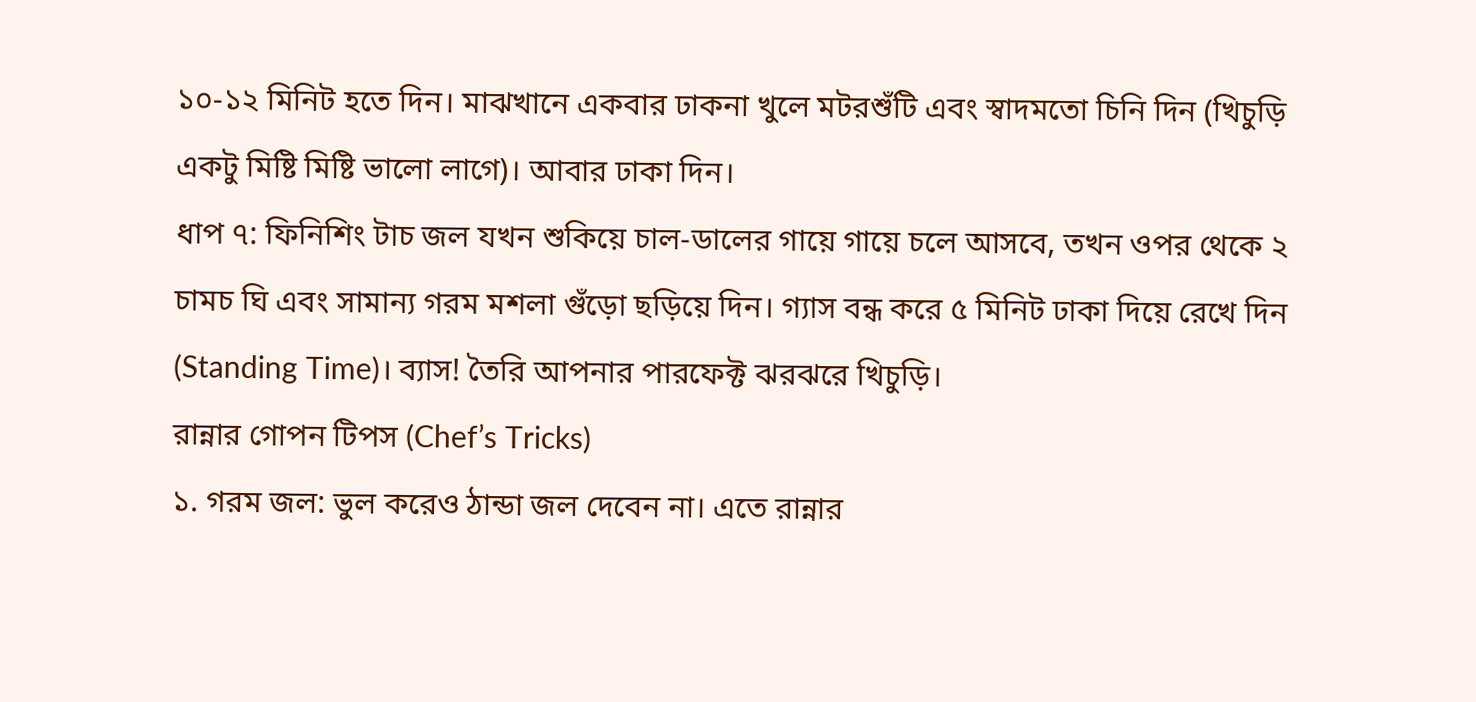১০-১২ মিনিট হতে দিন। মাঝখানে একবার ঢাকনা খুলে মটরশুঁটি এবং স্বাদমতো চিনি দিন (খিচুড়ি একটু মিষ্টি মিষ্টি ভালো লাগে)। আবার ঢাকা দিন।
ধাপ ৭: ফিনিশিং টাচ জল যখন শুকিয়ে চাল-ডালের গায়ে গায়ে চলে আসবে, তখন ওপর থেকে ২ চামচ ঘি এবং সামান্য গরম মশলা গুঁড়ো ছড়িয়ে দিন। গ্যাস বন্ধ করে ৫ মিনিট ঢাকা দিয়ে রেখে দিন (Standing Time)। ব্যাস! তৈরি আপনার পারফেক্ট ঝরঝরে খিচুড়ি।
রান্নার গোপন টিপস (Chef’s Tricks)
১. গরম জল: ভুল করেও ঠান্ডা জল দেবেন না। এতে রান্নার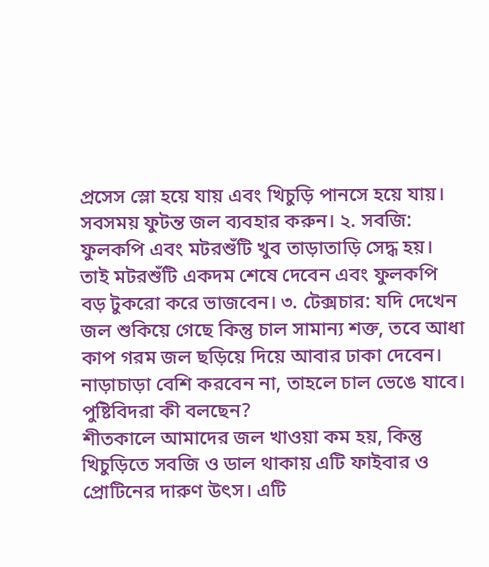প্রসেস স্লো হয়ে যায় এবং খিচুড়ি পানসে হয়ে যায়। সবসময় ফুটন্ত জল ব্যবহার করুন। ২. সবজি: ফুলকপি এবং মটরশুঁটি খুব তাড়াতাড়ি সেদ্ধ হয়। তাই মটরশুঁটি একদম শেষে দেবেন এবং ফুলকপি বড় টুকরো করে ভাজবেন। ৩. টেক্সচার: যদি দেখেন জল শুকিয়ে গেছে কিন্তু চাল সামান্য শক্ত, তবে আধা কাপ গরম জল ছড়িয়ে দিয়ে আবার ঢাকা দেবেন। নাড়াচাড়া বেশি করবেন না, তাহলে চাল ভেঙে যাবে।
পুষ্টিবিদরা কী বলছেন?
শীতকালে আমাদের জল খাওয়া কম হয়, কিন্তু খিচুড়িতে সবজি ও ডাল থাকায় এটি ফাইবার ও প্রোটিনের দারুণ উৎস। এটি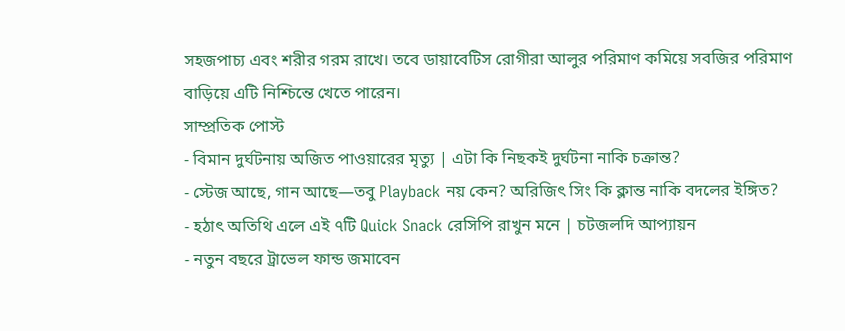সহজপাচ্য এবং শরীর গরম রাখে। তবে ডায়াবেটিস রোগীরা আলুর পরিমাণ কমিয়ে সবজির পরিমাণ বাড়িয়ে এটি নিশ্চিন্তে খেতে পারেন।
সাম্প্রতিক পোস্ট
- বিমান দুর্ঘটনায় অজিত পাওয়ারের মৃত্যু | এটা কি নিছকই দুর্ঘটনা নাকি চক্রান্ত?
- স্টেজ আছে, গান আছে—তবু Playback নয় কেন? অরিজিৎ সিং কি ক্লান্ত নাকি বদলের ইঙ্গিত?
- হঠাৎ অতিথি এলে এই ৭টি Quick Snack রেসিপি রাখুন মনে | চটজলদি আপ্যায়ন
- নতুন বছরে ট্রাভেল ফান্ড জমাবেন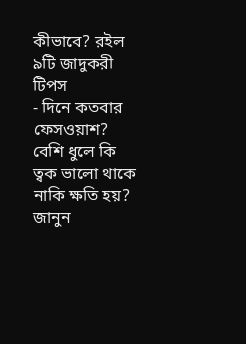কীভাবে? রইল ৯টি জাদুকরী টিপস
- দিনে কতবার ফেসওয়াশ? বেশি ধুলে কি ত্বক ভালো থাকে নাকি ক্ষতি হয়? জানুন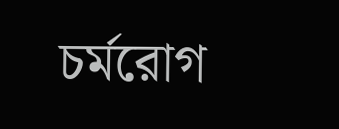চর্মরোগ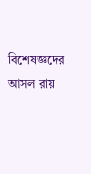বিশেষজ্ঞদের আসল রায়